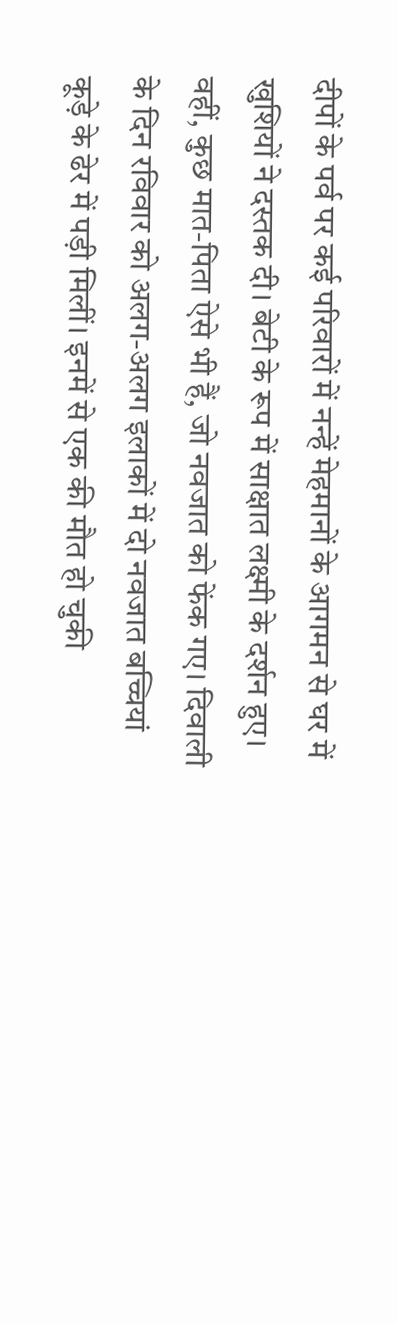दीपों के पर्व पर कई परिवारों में नन्हें मेहमानों के आगमन से घर में खुशियों ने दस्तक दी। बेटी के रूप में साक्षात लक्ष्मी के दर्शन हुए। वहीं, कुछ मात-पिता ऐसे भी हैं, जो नवजात को फेंक गए। दिवाली के दिन रविवार को अलग-अलग इलाकों में दो नवजात बच्चियां कूड़े के ढेर में पड़ी मिलीं। इनमें से एक की मौत हो चुकी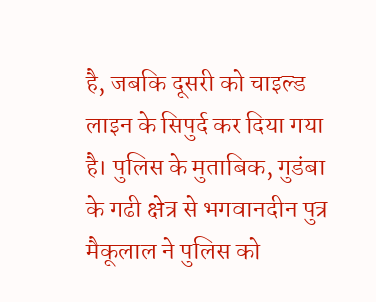है, जबकि दूसरी को चाइल्ड लाइन के सिपुर्द कर दिया गया है। पुलिस के मुताबिक, गुडंबा के गढी क्षेत्र से भगवानदीन पुत्र मैकूलाल ने पुलिस को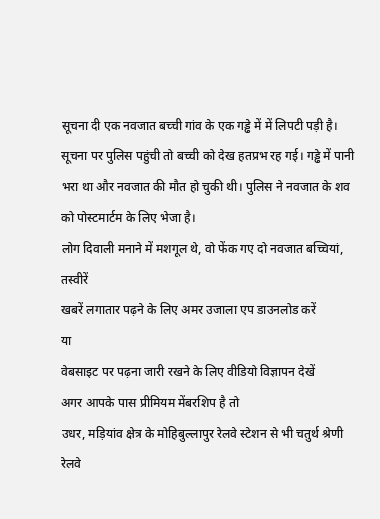सूचना दी एक नवजात बच्ची गांव के एक गड्ढे में में लिपटी पड़ी है। सूचना पर पुलिस पहुंची तो बच्ची को देख हतप्रभ रह गई। गड्ढे में पानी भरा था और नवजात की मौत हो चुकी थी। पुलिस ने नवजात के शव को पोस्टमार्टम के लिए भेजा है।
लोग दिवाली मनाने में मशगूल थे, वो फेंक गए दो नवजात बच्चियां, तस्वीरें
खबरें लगातार पढ़ने के लिए अमर उजाला एप डाउनलोड करें
या
वेबसाइट पर पढ़ना जारी रखने के लिए वीडियो विज्ञापन देखें
अगर आपके पास प्रीमियम मेंबरशिप है तो
उधर, मड़ियांव क्षेत्र के मोहिबुल्लापुर रेलवे स्टेशन से भी चतुर्थ श्रेणी रेलवे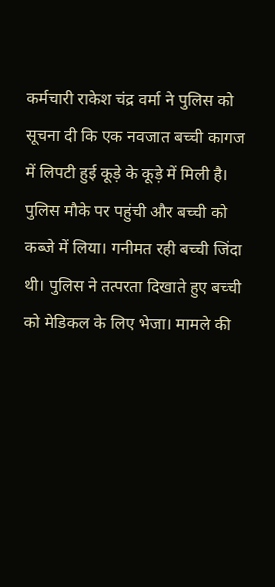कर्मचारी राकेश चंद्र वर्मा ने पुलिस को सूचना दी कि एक नवजात बच्ची कागज में लिपटी हुई कूड़े के कूड़े में मिली है। पुलिस मौके पर पहुंची और बच्ची को कब्जे में लिया। गनीमत रही बच्ची जिंदा थी। पुलिस ने तत्परता दिखाते हुए बच्ची को मेडिकल के लिए भेजा। मामले की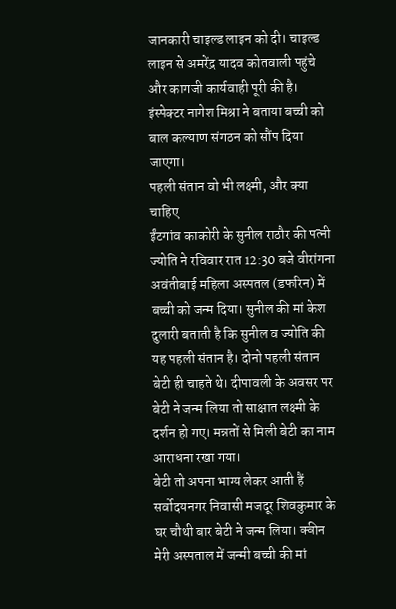जानकारी चाइल्ड लाइन को दी। चाइल्ड लाइन से अमरेंद्र यादव कोतवाली पहुंचे और कागजी कार्यवाही पूरी की है। इंस्पेक्टर नागेश मिश्रा ने बताया बच्ची को बाल कल्याण संगठन को सौंप दिया जाएगा।
पहली संतान वो भी लक्ष्मी, और क्या चाहिए
ईंटगांव काकोरी के सुनील राठौर की पत्नी ज्योति ने रविवार रात 12:30 बजे वीरांगना अवंतीबाई महिला अस्पतल (डफरिन) में बच्ची को जन्म दिया। सुनील की मां केश दुलारी बताती है कि सुनील व ज्योति की यह पहली संतान है। दोनो पहली संतान बेटी ही चाहते थे। दीपावली के अवसर पर बेटी ने जन्म लिया तो साक्षात लक्ष्मी के दर्शन हो गए। मन्नतों से मिली बेटी का नाम आराधना रखा गया।
बेटी तो अपना भाग्य लेकर आती हैं
सर्वोदयनगर निवासी मजदूर शिवकुमार के घर चौथी बार बेटी ने जन्म लिया। क्वीन मेरी अस्पताल में जन्मी बच्ची की मां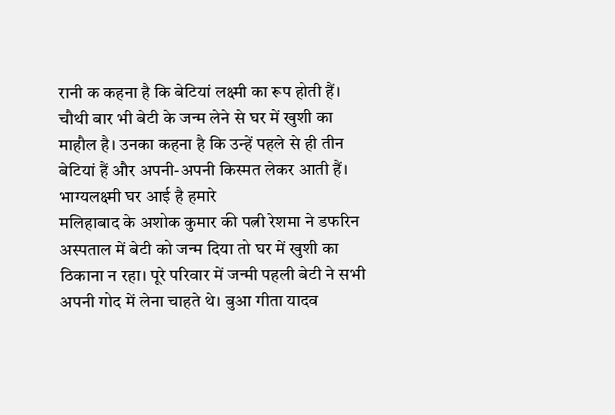रानी क कहना है कि बेटियां लक्ष्मी का रूप होती हैं। चौथी बार भी बेटी के जन्म लेने से घर में खुशी का माहौल है। उनका कहना है कि उन्हें पहले से ही तीन बेटियां हैं और अपनी-अपनी किस्मत लेकर आती हैं।
भाग्यलक्ष्मी घर आई है हमारे
मलिहाबाद के अशोक कुमार की पत्नी रेशमा ने डफरिन अस्पताल में बेटी को जन्म दिया तो घर में खुशी का ठिकाना न रहा। पूरे परिवार में जन्मी पहली बेटी ने सभी अपनी गोद में लेना चाहते थे। बुआ गीता यादव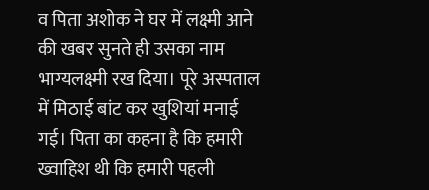व पिता अशोक ने घर में लक्ष्मी आने की खबर सुनते ही उसका नाम भाग्यलक्ष्मी रख दिया। पूरे अस्पताल में मिठाई बांट कर खुशियां मनाई गई। पिता का कहना है कि हमारी ख्वाहिश थी कि हमारी पहली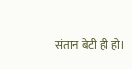संतान बेटी ही हो।